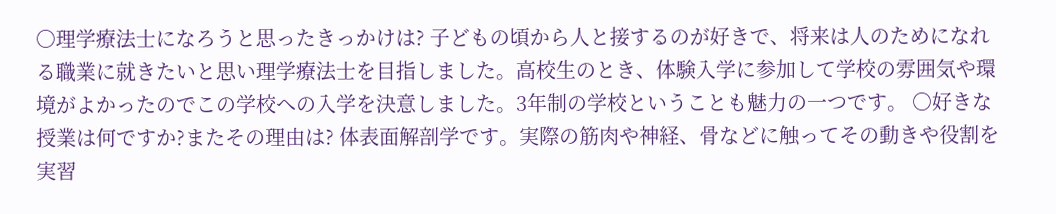○理学療法士になろうと思ったきっかけは? 子どもの頃から人と接するのが好きで、将来は人のためになれる職業に就きたいと思い理学療法士を目指しました。高校生のとき、体験入学に参加して学校の雰囲気や環境がよかったのでこの学校への入学を決意しました。3年制の学校ということも魅力の一つです。 ○好きな授業は何ですか?またその理由は? 体表面解剖学です。実際の筋肉や神経、骨などに触ってその動きや役割を実習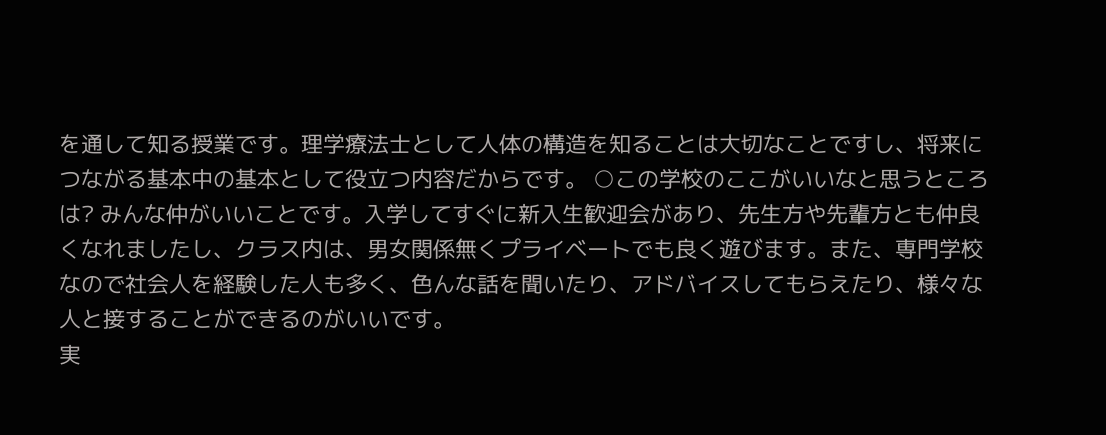を通して知る授業です。理学療法士として人体の構造を知ることは大切なことですし、将来につながる基本中の基本として役立つ内容だからです。 ○この学校のここがいいなと思うところは? みんな仲がいいことです。入学してすぐに新入生歓迎会があり、先生方や先輩方とも仲良くなれましたし、クラス内は、男女関係無くプライベートでも良く遊びます。また、専門学校なので社会人を経験した人も多く、色んな話を聞いたり、アドバイスしてもらえたり、様々な人と接することができるのがいいです。
実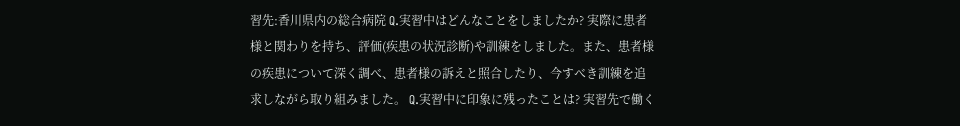習先:香川県内の総合病院 Q.実習中はどんなことをしましたか? 実際に患者様と関わりを持ち、評価(疾患の状況診断)や訓練をしました。また、患者様の疾患について深く調べ、患者様の訴えと照合したり、今すべき訓練を追求しながら取り組みました。 Q.実習中に印象に残ったことは? 実習先で働く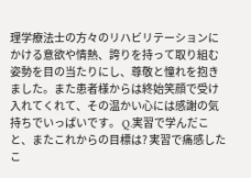理学療法士の方々のリハビリテーションにかける意欲や情熱、誇りを持って取り組む姿勢を目の当たりにし、尊敬と憧れを抱きました。また患者様からは終始笑顔で受け入れてくれて、その温かい心には感謝の気持ちでいっぱいです。 Q.実習で学んだこと、またこれからの目標は? 実習で痛感したこ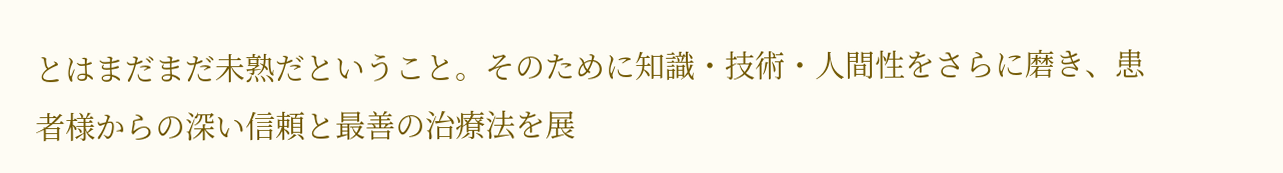とはまだまだ未熟だということ。そのために知識・技術・人間性をさらに磨き、患者様からの深い信頼と最善の治療法を展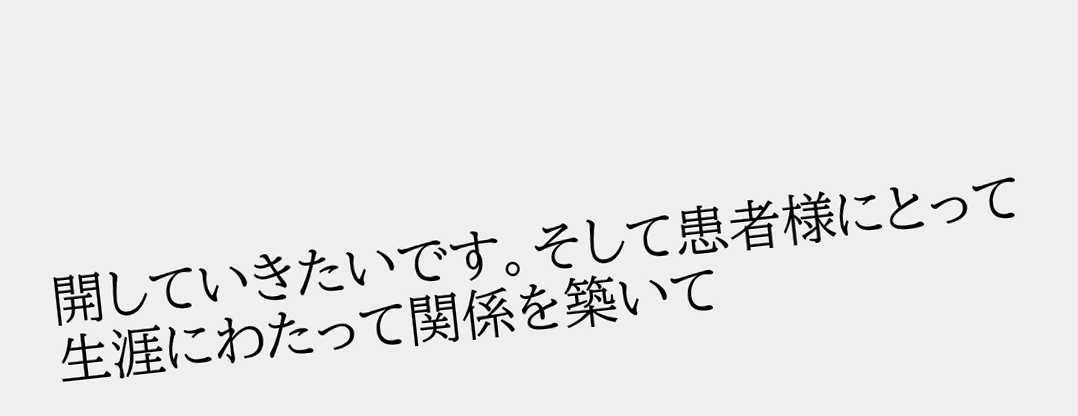開していきたいです。そして患者様にとって生涯にわたって関係を築いて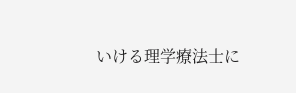いける理学療法士に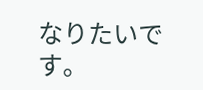なりたいです。